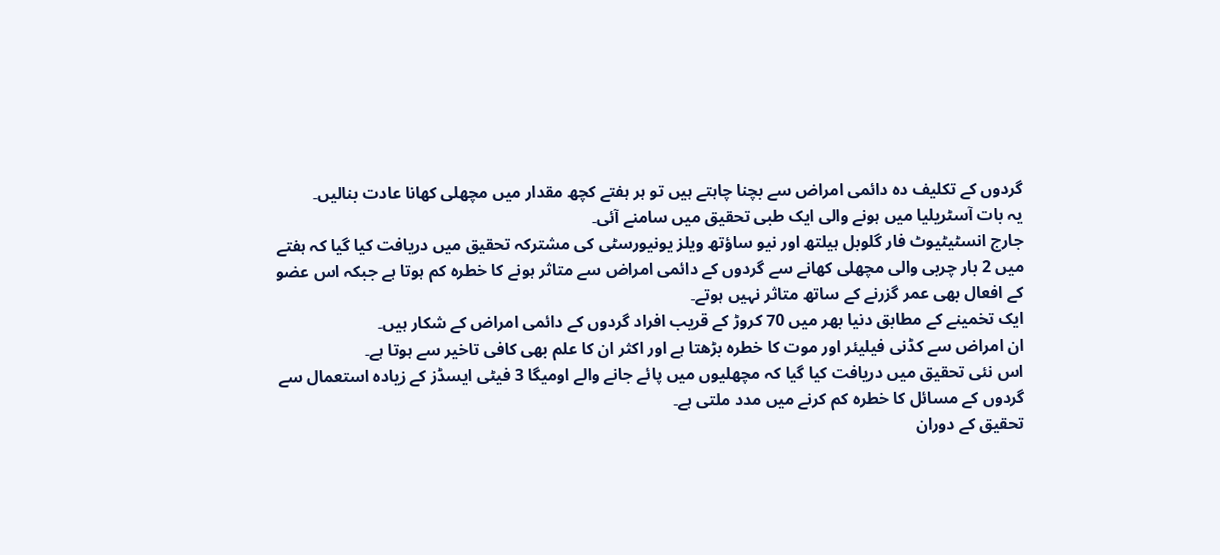گردوں کے تکلیف دہ دائمی امراض سے بچنا چاہتے ہیں تو ہر ہفتے کچھ مقدار میں مچھلی کھانا عادت بنالیں۔
یہ بات آسٹریلیا میں ہونے والی ایک طبی تحقیق میں سامنے آئی۔
جارج انسٹیٹیوٹ فار گلوبل ہیلتھ اور نیو ساؤتھ ویلز یونیورسٹی کی مشترکہ تحقیق میں دریافت کیا گیا کہ ہفتے میں 2 بار چربی والی مچھلی کھانے سے گردوں کے دائمی امراض سے متاثر ہونے کا خطرہ کم ہوتا ہے جبکہ اس عضو کے افعال بھی عمر گزرنے کے ساتھ متاثر نہیں ہوتے۔
ایک تخمینے کے مطابق دنیا بھر میں 70 کروڑ کے قریب افراد گردوں کے دائمی امراض کے شکار ہیں۔
ان امراض سے کڈنی فیلیئر اور موت کا خطرہ بڑھتا ہے اور اکثر ان کا علم بھی کافی تاخیر سے ہوتا ہے۔
اس نئی تحقیق میں دریافت کیا گیا کہ مچھلیوں میں پائے جانے والے اومیگا 3 فیٹی ایسڈز کے زیادہ استعمال سے گردوں کے مسائل کا خطرہ کم کرنے میں مدد ملتی ہے۔
تحقیق کے دوران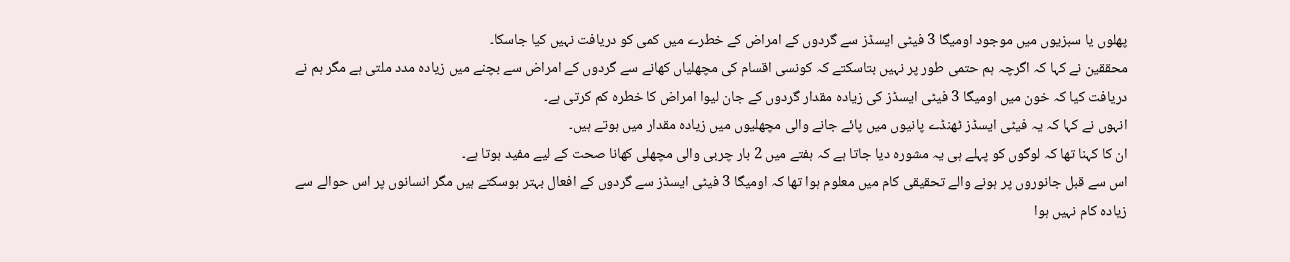پھلوں یا سبزیوں میں موجود اومیگا 3 فیٹی ایسڈز سے گردوں کے امراض کے خطرے میں کمی کو دریافت نہیں کیا جاسکا۔
محققین نے کہا کہ اگرچہ ہم حتمی طور پر نہیں بتاسکتے کہ کونسی اقسام کی مچھلیاں کھانے سے گردوں کے امراض سے بچنے میں زیادہ مدد ملتی ہے مگر ہم نے دریافت کیا کہ خون میں اومیگا 3 فیٹی ایسڈز کی زیادہ مقدار گردوں کے جان لیوا امراض کا خطرہ کم کرتی ہے۔
انہوں نے کہا کہ یہ فیٹی ایسڈز ٹھنڈے پانیوں میں پائے جانے والی مچھلیوں میں زیادہ مقدار میں ہوتے ہیں۔
ان کا کہنا تھا کہ لوگوں کو پہلے ہی یہ مشورہ دیا جاتا ہے کہ ہفتے میں 2 بار چربی والی مچھلی کھانا صحت کے لیے مفید ہوتا ہے۔
اس سے قبل جانوروں پر ہونے والے تحقیقی کام میں معلوم ہوا تھا کہ اومیگا 3 فیٹی ایسڈز سے گردوں کے افعال بہتر ہوسکتے ہیں مگر انسانوں پر اس حوالے سے زیادہ کام نہیں ہوا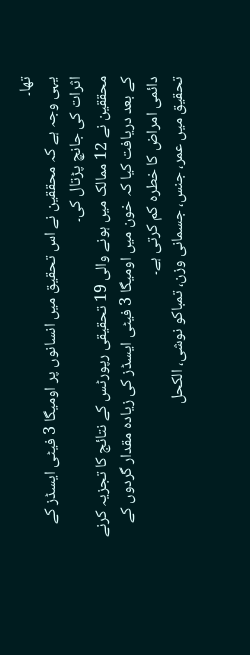تھا۔
یہی وجہ ہے کہ محققین نے اس تحقیق میں انسانوں پر اومیگا 3 فیٹی ایسڈز کے اثرات کی جانچ پڑتال کی۔
محققین نے 12 ممالک میں ہونے والی 19 تحقیقی رپورٹس کے نتائج کا تجزیہ کرنے کے بعد دریافت کیا کہ خون میں اومیگا 3 فیٹی ایسڈز کی زیادہ مقدار گردوں کے دائمی امراض کا خطرہ کم کرتی ہے۔
تحقیق میں عمر، جنس، جسمانی وزن، تمباکو نوشی، الکحل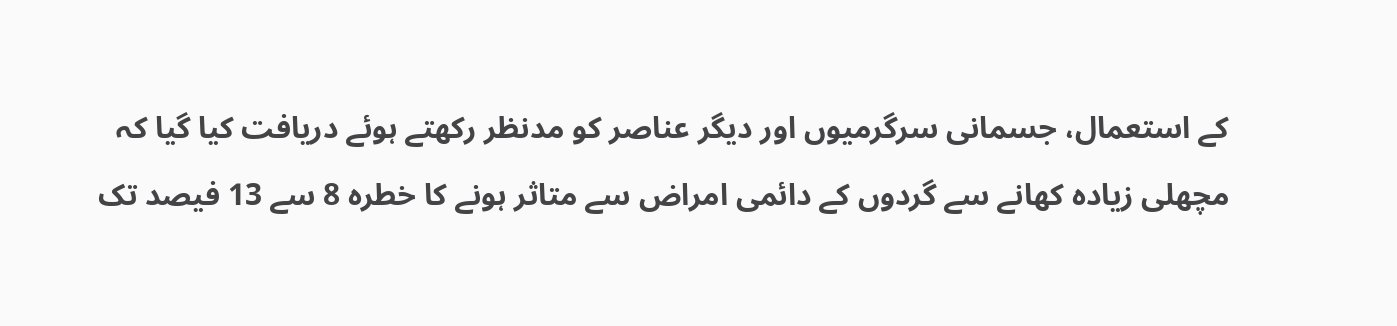کے استعمال، جسمانی سرگرمیوں اور دیگر عناصر کو مدنظر رکھتے ہوئے دریافت کیا گیا کہ مچھلی زیادہ کھانے سے گردوں کے دائمی امراض سے متاثر ہونے کا خطرہ 8 سے 13 فیصد تک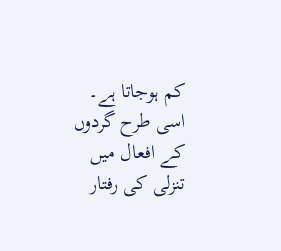کم ہوجاتا ہے۔
اسی طرح گردوں کے افعال میں تنزلی کی رفتار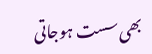بھی سست ہوجاتی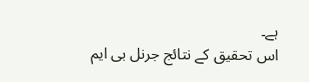ہے۔
اس تحقیق کے نتائج جرنل بی ایم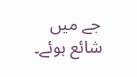جے میں شائع ہوئے۔